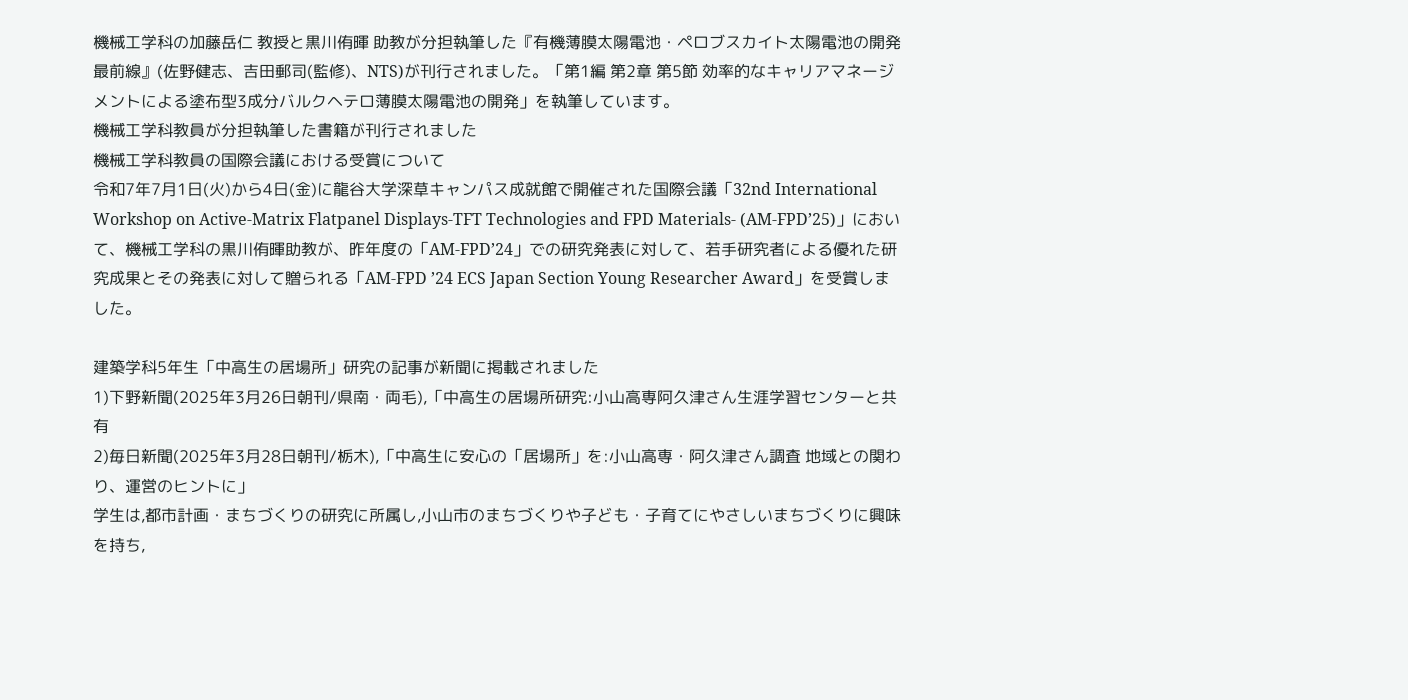機械工学科の加藤岳仁 教授と黒川侑暉 助教が分担執筆した『有機薄膜太陽電池・ペロブスカイト太陽電池の開発最前線』(佐野健志、吉田郵司(監修)、NTS)が刊行されました。「第1編 第2章 第5節 効率的なキャリアマネージメントによる塗布型3成分バルクヘテロ薄膜太陽電池の開発」を執筆しています。
機械工学科教員が分担執筆した書籍が刊行されました
機械工学科教員の国際会議における受賞について
令和7年7月1日(火)から4日(金)に龍谷大学深草キャンパス成就館で開催された国際会議「32nd International Workshop on Active-Matrix Flatpanel Displays-TFT Technologies and FPD Materials- (AM-FPD’25)」において、機械工学科の黒川侑暉助教が、昨年度の「AM-FPD’24」での研究発表に対して、若手研究者による優れた研究成果とその発表に対して贈られる「AM-FPD ’24 ECS Japan Section Young Researcher Award」を受賞しました。

建築学科5年生「中高生の居場所」研究の記事が新聞に掲載されました
1)下野新聞(2025年3月26日朝刊/県南・両毛),「中高生の居場所研究:小山高専阿久津さん生涯学習センターと共有
2)毎日新聞(2025年3月28日朝刊/栃木),「中高生に安心の「居場所」を:小山高専・阿久津さん調査 地域との関わり、運営のヒントに」
学生は,都市計画・まちづくりの研究に所属し,小山市のまちづくりや子ども・子育てにやさしいまちづくりに興味を持ち,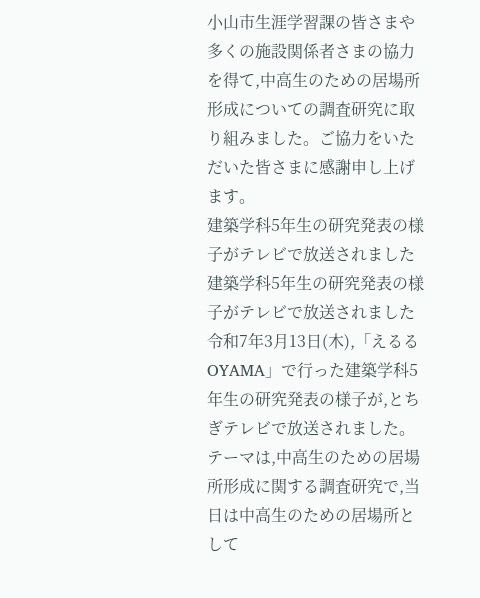小山市生涯学習課の皆さまや多くの施設関係者さまの協力を得て,中高生のための居場所形成についての調査研究に取り組みました。ご協力をいただいた皆さまに感謝申し上げます。
建築学科5年生の研究発表の様子がテレビで放送されました
建築学科5年生の研究発表の様子がテレビで放送されました
令和7年3月13日(木),「えるるOYAMA」で行った建築学科5年生の研究発表の様子が,とちぎテレビで放送されました。
テーマは,中高生のための居場所形成に関する調査研究で,当日は中高生のための居場所として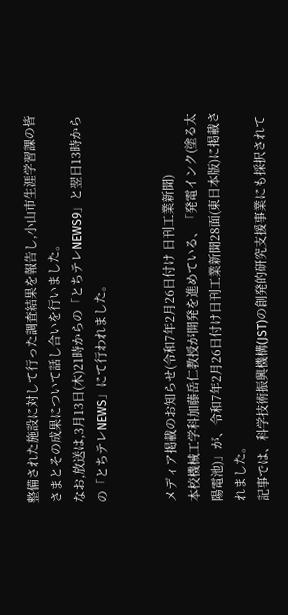整備された施設に対して行った調査結果を報告し,小山市生涯学習課の皆さまとその成果について話し合いを行いました。
なお,放送は,3月13日(木)21時からの「とちテレNEWS9」と翌日13時からの「とちテレNEWS」にて行われました。


メディア掲載のお知らせ(令和7年2月26日付け 日刊工業新聞)
本校機械工学科加藤岳仁教授が開発を進めている、「発電インク(塗る太陽電池)」が、令和7年2月26日付け日刊工業新聞28面(東日本版)に掲載されました。
記事では、科学技術振興機構(JST)の創発的研究支援事業にも採択されて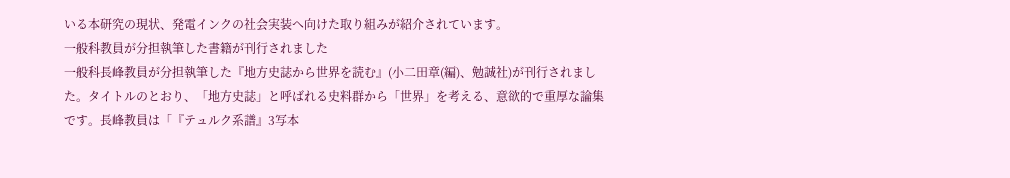いる本研究の現状、発電インクの社会実装へ向けた取り組みが紹介されています。
一般科教員が分担執筆した書籍が刊行されました
一般科長峰教員が分担執筆した『地方史誌から世界を読む』(小二田章(編)、勉誠社)が刊行されました。タイトルのとおり、「地方史誌」と呼ばれる史料群から「世界」を考える、意欲的で重厚な論集です。長峰教員は「『テュルク系譜』3写本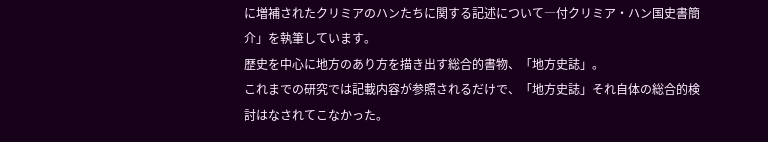に増補されたクリミアのハンたちに関する記述について―付クリミア・ハン国史書簡介」を執筆しています。
歴史を中心に地方のあり方を描き出す総合的書物、「地方史誌」。
これまでの研究では記載内容が参照されるだけで、「地方史誌」それ自体の総合的検討はなされてこなかった。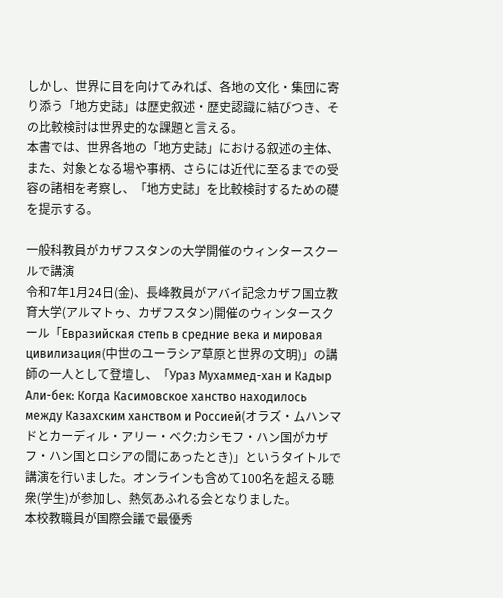しかし、世界に目を向けてみれば、各地の文化・集団に寄り添う「地方史誌」は歴史叙述・歴史認識に結びつき、その比較検討は世界史的な課題と言える。
本書では、世界各地の「地方史誌」における叙述の主体、また、対象となる場や事柄、さらには近代に至るまでの受容の諸相を考察し、「地方史誌」を比較検討するための礎を提示する。

一般科教員がカザフスタンの大学開催のウィンタースクールで講演
令和7年1月24日(金)、長峰教員がアバイ記念カザフ国立教育大学(アルマトゥ、カザフスタン)開催のウィンタースクール「Евразийская степь в средние века и мировая цивилизация(中世のユーラシア草原と世界の文明)」の講師の一人として登壇し、「Ураз Мухаммед-хан и Кадыр Али-бек: Когда Касимовское ханство находилось между Казахским ханством и Россией(オラズ・ムハンマドとカーディル・アリー・ベク:カシモフ・ハン国がカザフ・ハン国とロシアの間にあったとき)」というタイトルで講演を行いました。オンラインも含めて100名を超える聴衆(学生)が参加し、熱気あふれる会となりました。
本校教職員が国際会議で最優秀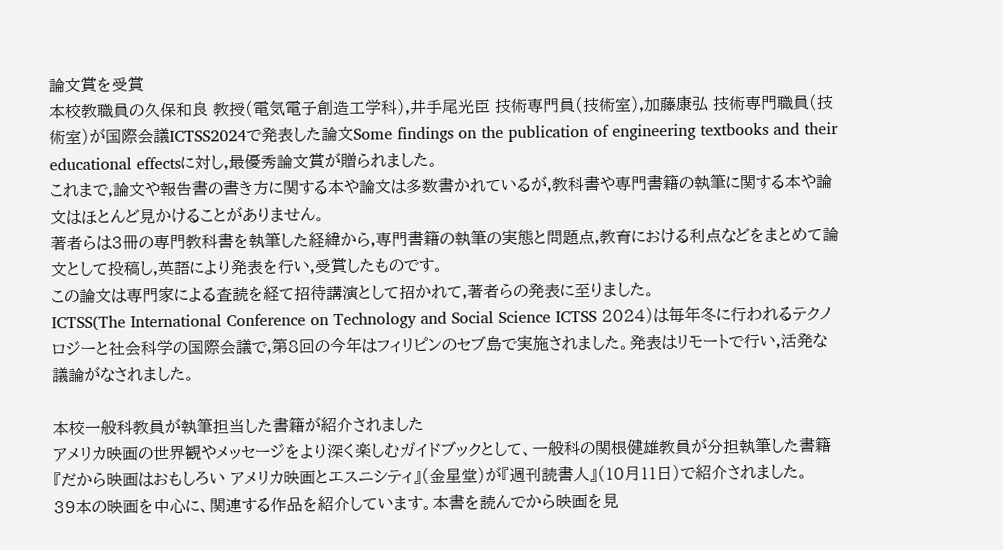論文賞を受賞
本校教職員の久保和良 教授(電気電子創造工学科),井手尾光臣 技術専門員(技術室),加藤康弘 技術専門職員(技術室)が国際会議ICTSS2024で発表した論文Some findings on the publication of engineering textbooks and their educational effectsに対し,最優秀論文賞が贈られました。
これまで,論文や報告書の書き方に関する本や論文は多数書かれているが,教科書や専門書籍の執筆に関する本や論文はほとんど見かけることがありません。
著者らは3冊の専門教科書を執筆した経緯から,専門書籍の執筆の実態と問題点,教育における利点などをまとめて論文として投稿し,英語により発表を行い,受賞したものです。
この論文は専門家による査読を経て招待講演として招かれて,著者らの発表に至りました。
ICTSS(The International Conference on Technology and Social Science ICTSS 2024)は毎年冬に行われるテクノロジーと社会科学の国際会議で,第8回の今年はフィリピンのセブ島で実施されました。発表はリモートで行い,活発な議論がなされました。

本校一般科教員が執筆担当した書籍が紹介されました
アメリカ映画の世界観やメッセージをより深く楽しむガイドブックとして、一般科の関根健雄教員が分担執筆した書籍『だから映画はおもしろい アメリカ映画とエスニシティ』(金星堂)が『週刊読書人』(10月11日)で紹介されました。
39本の映画を中心に、関連する作品を紹介しています。本書を読んでから映画を見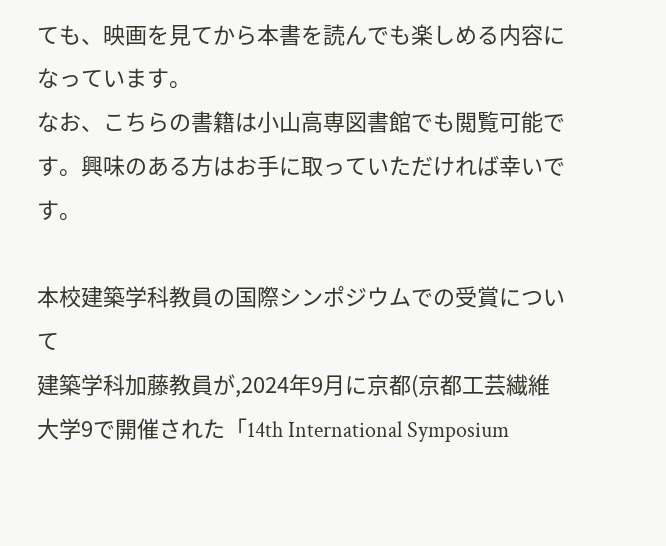ても、映画を見てから本書を読んでも楽しめる内容になっています。
なお、こちらの書籍は小山高専図書館でも閲覧可能です。興味のある方はお手に取っていただければ幸いです。

本校建築学科教員の国際シンポジウムでの受賞について
建築学科加藤教員が,2024年9月に京都(京都工芸繊維大学9で開催された「14th International Symposium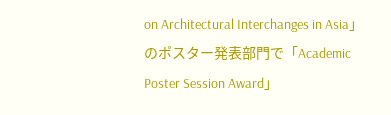on Architectural Interchanges in Asia」のポスター発表部門で「Academic Poster Session Award」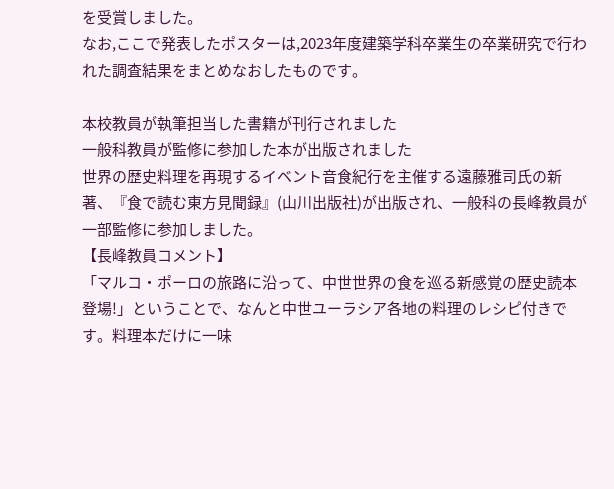を受賞しました。
なお,ここで発表したポスターは,2023年度建築学科卒業生の卒業研究で行われた調査結果をまとめなおしたものです。

本校教員が執筆担当した書籍が刊行されました
一般科教員が監修に参加した本が出版されました
世界の歴史料理を再現するイベント音食紀行を主催する遠藤雅司氏の新著、『食で読む東方見聞録』(山川出版社)が出版され、一般科の長峰教員が一部監修に参加しました。
【長峰教員コメント】
「マルコ・ポーロの旅路に沿って、中世世界の食を巡る新感覚の歴史読本登場!」ということで、なんと中世ユーラシア各地の料理のレシピ付きです。料理本だけに一味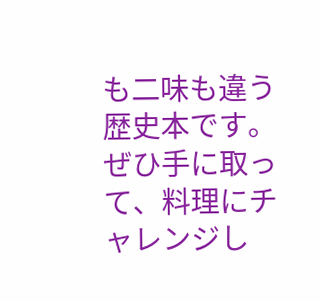も二味も違う歴史本です。ぜひ手に取って、料理にチャレンジし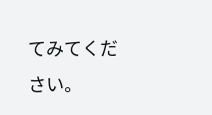てみてください。